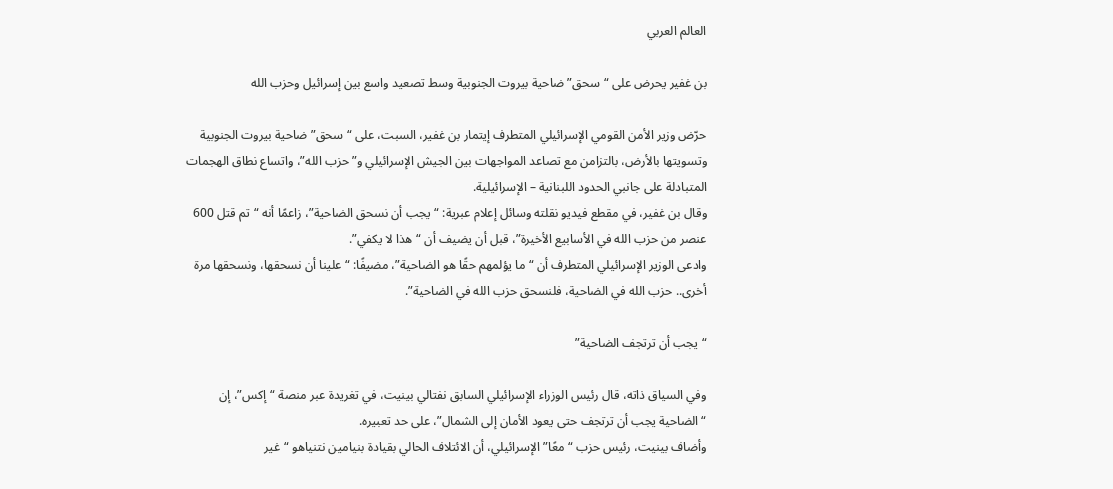العالم العربي

بن غفير يحرض على “سحق” ضاحية بيروت الجنوبية وسط تصعيد واسع بين إسرائيل وحزب الله

حرّض وزير الأمن القومي الإسرائيلي المتطرف إيتمار بن غفير، السبت، على “سحق” ضاحية بيروت الجنوبية وتسويتها بالأرض، بالتزامن مع تصاعد المواجهات بين الجيش الإسرائيلي و”حزب الله”، واتساع نطاق الهجمات المتبادلة على جانبي الحدود اللبنانية – الإسرائيلية.
وقال بن غفير، في مقطع فيديو نقلته وسائل إعلام عبرية: “يجب أن نسحق الضاحية”، زاعمًا أنه “تم قتل 600 عنصر من حزب الله في الأسابيع الأخيرة”، قبل أن يضيف أن “هذا لا يكفي”.
وادعى الوزير الإسرائيلي المتطرف أن “ما يؤلمهم حقًا هو الضاحية”، مضيفًا: “علينا أن نسحقها، ونسحقها مرة أخرى.. حزب الله في الضاحية، فلنسحق حزب الله في الضاحية”.

“يجب أن ترتجف الضاحية”

وفي السياق ذاته، قال رئيس الوزراء الإسرائيلي السابق نفتالي بينيت، في تغريدة عبر منصة “إكس”، إن “الضاحية يجب أن ترتجف حتى يعود الأمان إلى الشمال”، على حد تعبيره.
وأضاف بينيت، رئيس حزب “معًا” الإسرائيلي، أن الائتلاف الحالي بقيادة بنيامين نتنياهو “غير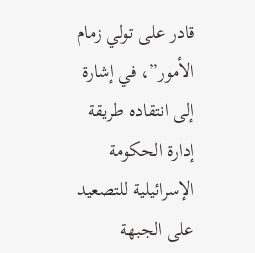قادر على تولي زمام الأمور”، في إشارة إلى انتقاده طريقة إدارة الحكومة الإسرائيلية للتصعيد على الجبهة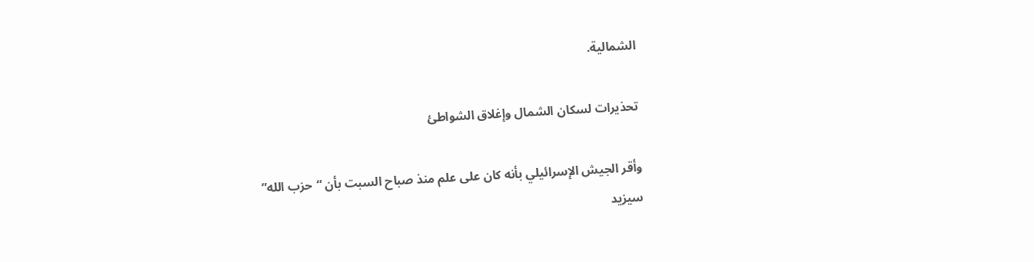الشمالية.

تحذيرات لسكان الشمال وإغلاق الشواطئ

وأقر الجيش الإسرائيلي بأنه كان على علم منذ صباح السبت بأن “حزب الله” سيزيد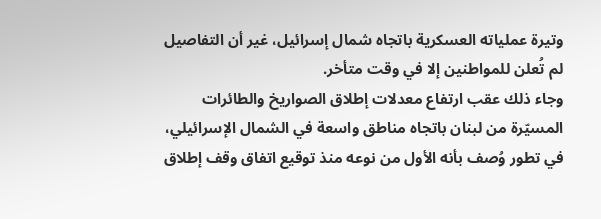وتيرة عملياته العسكرية باتجاه شمال إسرائيل، غير أن التفاصيل لم تُعلن للمواطنين إلا في وقت متأخر.
وجاء ذلك عقب ارتفاع معدلات إطلاق الصواريخ والطائرات المسيّرة من لبنان باتجاه مناطق واسعة في الشمال الإسرائيلي، في تطور وُصف بأنه الأول من نوعه منذ توقيع اتفاق وقف إطلاق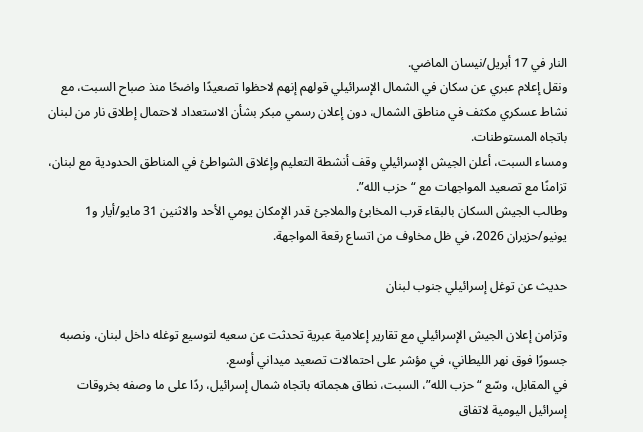النار في 17 أبريل/نيسان الماضي.
ونقل إعلام عبري عن سكان في الشمال الإسرائيلي قولهم إنهم لاحظوا تصعيدًا واضحًا منذ صباح السبت، مع نشاط عسكري مكثف في مناطق الشمال، دون إعلان رسمي مبكر بشأن الاستعداد لاحتمال إطلاق نار من لبنان باتجاه المستوطنات.
ومساء السبت، أعلن الجيش الإسرائيلي وقف أنشطة التعليم وإغلاق الشواطئ في المناطق الحدودية مع لبنان، تزامنًا مع تصعيد المواجهات مع “حزب الله”.
وطالب الجيش السكان بالبقاء قرب المخابئ والملاجئ قدر الإمكان يومي الأحد والاثنين 31 مايو/أيار و1 يونيو/حزيران 2026، في ظل مخاوف من اتساع رقعة المواجهة.

حديث عن توغل إسرائيلي جنوب لبنان

وتزامن إعلان الجيش الإسرائيلي مع تقارير إعلامية عبرية تحدثت عن سعيه لتوسيع توغله داخل لبنان، ونصبه جسورًا فوق نهر الليطاني، في مؤشر على احتمالات تصعيد ميداني أوسع.
في المقابل، وسّع “حزب الله”، السبت، نطاق هجماته باتجاه شمال إسرائيل، ردًا على ما وصفه بخروقات إسرائيل اليومية لاتفاق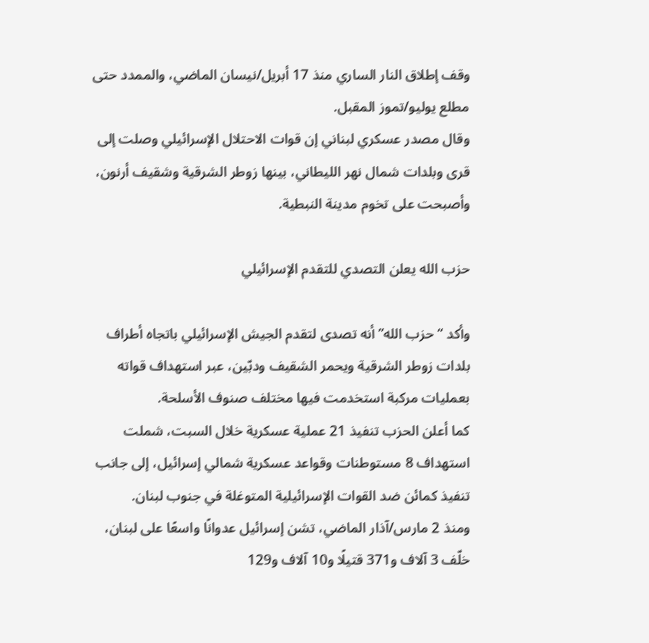وقف إطلاق النار الساري منذ 17 أبريل/نيسان الماضي، والممدد حتى مطلع يوليو/تموز المقبل.
وقال مصدر عسكري لبناني إن قوات الاحتلال الإسرائيلي وصلت إلى قرى وبلدات شمال نهر الليطاني، بينها زوطر الشرقية وشقيف أرنون، وأصبحت على تخوم مدينة النبطية.

حزب الله يعلن التصدي للتقدم الإسرائيلي

وأكد “حزب الله” أنه تصدى لتقدم الجيش الإسرائيلي باتجاه أطراف بلدات زوطر الشرقية ويحمر الشقيف ودبّين، عبر استهداف قواته بعمليات مركبة استخدمت فيها مختلف صنوف الأسلحة.
كما أعلن الحزب تنفيذ 21 عملية عسكرية خلال السبت، شملت استهداف 8 مستوطنات وقواعد عسكرية شمالي إسرائيل، إلى جانب تنفيذ كمائن ضد القوات الإسرائيلية المتوغلة في جنوب لبنان.
ومنذ 2 مارس/آذار الماضي، تشن إسرائيل عدوانًا واسعًا على لبنان، خلّف 3 آلاف و371 قتيلًا و10 آلاف و129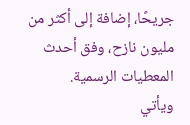جريحًا، إضافة إلى أكثر من مليون نازح، وفق أحدث المعطيات الرسمية.
ويأتي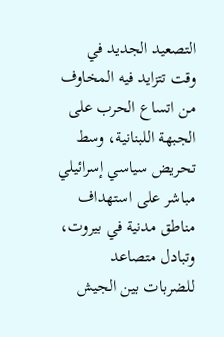التصعيد الجديد في وقت تتزايد فيه المخاوف من اتساع الحرب على الجبهة اللبنانية، وسط تحريض سياسي إسرائيلي مباشر على استهداف مناطق مدنية في بيروت، وتبادل متصاعد للضربات بين الجيش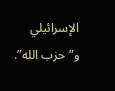الإسرائيلي و”حزب الله”.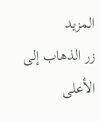المزيد
زر الذهاب إلى الأعلى